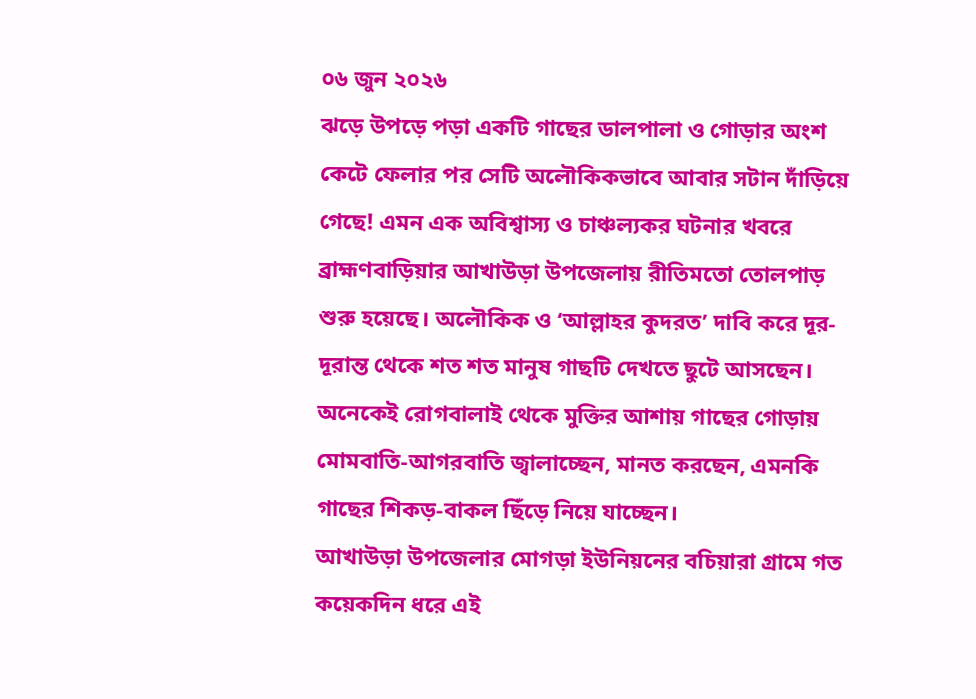০৬ জুন ২০২৬
ঝড়ে উপড়ে পড়া একটি গাছের ডালপালা ও গোড়ার অংশ কেটে ফেলার পর সেটি অলৌকিকভাবে আবার সটান দাঁড়িয়ে গেছে! এমন এক অবিশ্বাস্য ও চাঞ্চল্যকর ঘটনার খবরে ব্রাহ্মণবাড়িয়ার আখাউড়া উপজেলায় রীতিমতো তোলপাড় শুরু হয়েছে। অলৌকিক ও ‘আল্লাহর কুদরত’ দাবি করে দূর-দূরান্ত থেকে শত শত মানুষ গাছটি দেখতে ছুটে আসছেন। অনেকেই রোগবালাই থেকে মুক্তির আশায় গাছের গোড়ায় মোমবাতি-আগরবাতি জ্বালাচ্ছেন, মানত করছেন, এমনকি গাছের শিকড়-বাকল ছিঁড়ে নিয়ে যাচ্ছেন।
আখাউড়া উপজেলার মোগড়া ইউনিয়নের বচিয়ারা গ্রামে গত কয়েকদিন ধরে এই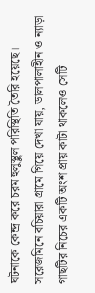ঘটনাকে কেন্দ্র করে চরম হুলুস্থুল পরিস্থিতি তৈরি হয়েছে।
সরেজমিনে বচিয়ারা গ্রামে গিয়ে দেখা যায়, ডালপালাহীন ও ন্যাড়া গাছটির নিচের একটি অংশ প্রায় কাটা থাকলেও সেটি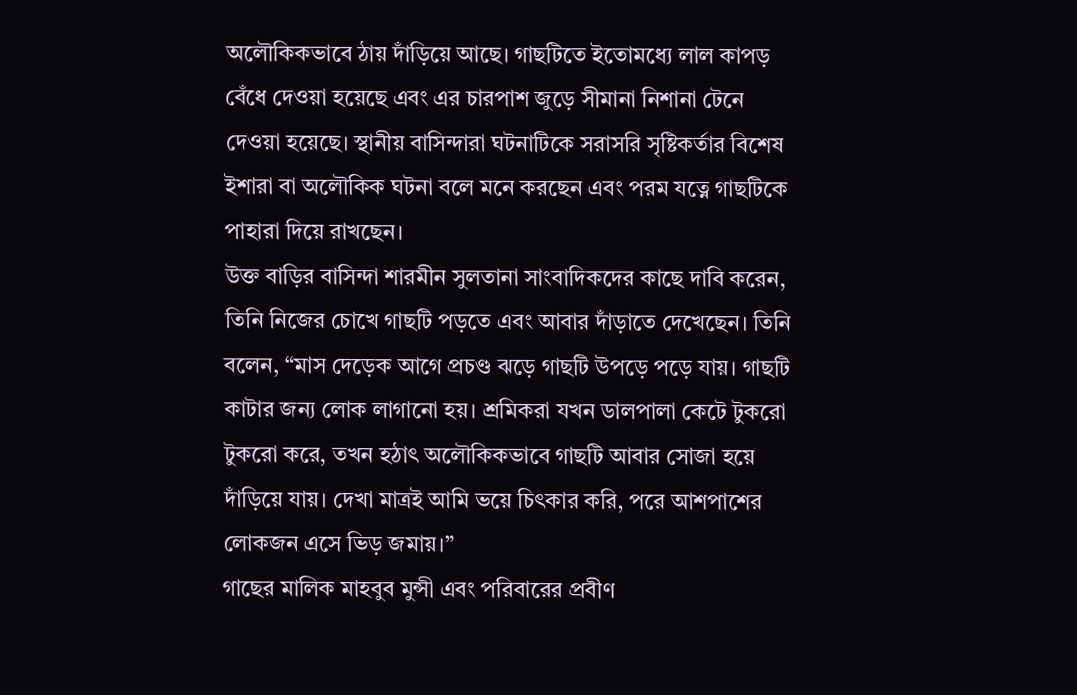অলৌকিকভাবে ঠায় দাঁড়িয়ে আছে। গাছটিতে ইতোমধ্যে লাল কাপড় বেঁধে দেওয়া হয়েছে এবং এর চারপাশ জুড়ে সীমানা নিশানা টেনে দেওয়া হয়েছে। স্থানীয় বাসিন্দারা ঘটনাটিকে সরাসরি সৃষ্টিকর্তার বিশেষ ইশারা বা অলৌকিক ঘটনা বলে মনে করছেন এবং পরম যত্নে গাছটিকে পাহারা দিয়ে রাখছেন।
উক্ত বাড়ির বাসিন্দা শারমীন সুলতানা সাংবাদিকদের কাছে দাবি করেন, তিনি নিজের চোখে গাছটি পড়তে এবং আবার দাঁড়াতে দেখেছেন। তিনি বলেন, “মাস দেড়েক আগে প্রচণ্ড ঝড়ে গাছটি উপড়ে পড়ে যায়। গাছটি কাটার জন্য লোক লাগানো হয়। শ্রমিকরা যখন ডালপালা কেটে টুকরো টুকরো করে, তখন হঠাৎ অলৌকিকভাবে গাছটি আবার সোজা হয়ে দাঁড়িয়ে যায়। দেখা মাত্রই আমি ভয়ে চিৎকার করি, পরে আশপাশের লোকজন এসে ভিড় জমায়।”
গাছের মালিক মাহবুব মুন্সী এবং পরিবারের প্রবীণ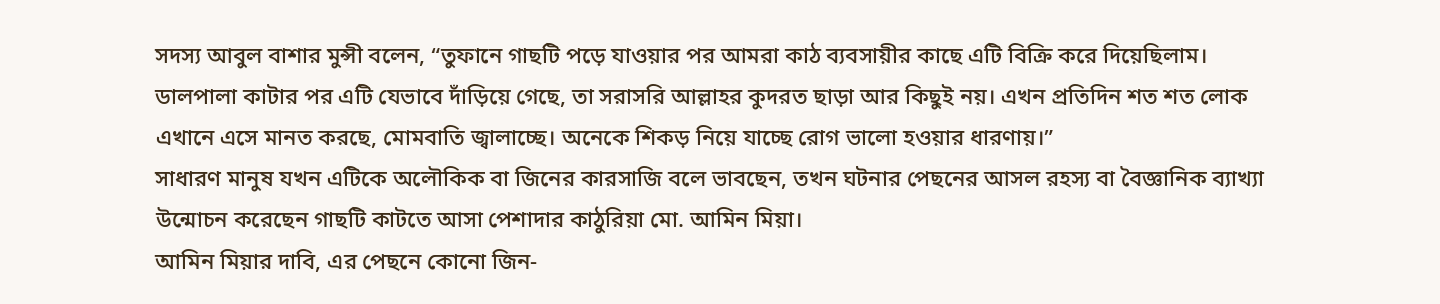সদস্য আবুল বাশার মুন্সী বলেন, “তুফানে গাছটি পড়ে যাওয়ার পর আমরা কাঠ ব্যবসায়ীর কাছে এটি বিক্রি করে দিয়েছিলাম। ডালপালা কাটার পর এটি যেভাবে দাঁড়িয়ে গেছে, তা সরাসরি আল্লাহর কুদরত ছাড়া আর কিছুই নয়। এখন প্রতিদিন শত শত লোক এখানে এসে মানত করছে, মোমবাতি জ্বালাচ্ছে। অনেকে শিকড় নিয়ে যাচ্ছে রোগ ভালো হওয়ার ধারণায়।”
সাধারণ মানুষ যখন এটিকে অলৌকিক বা জিনের কারসাজি বলে ভাবছেন, তখন ঘটনার পেছনের আসল রহস্য বা বৈজ্ঞানিক ব্যাখ্যা উন্মোচন করেছেন গাছটি কাটতে আসা পেশাদার কাঠুরিয়া মো. আমিন মিয়া।
আমিন মিয়ার দাবি, এর পেছনে কোনো জিন-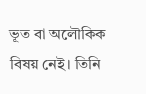ভূত বা অলৌকিক বিষয় নেই। তিনি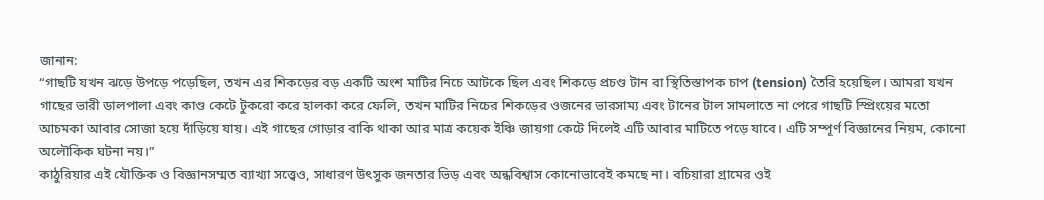জানান:
“গাছটি যখন ঝড়ে উপড়ে পড়েছিল, তখন এর শিকড়ের বড় একটি অংশ মাটির নিচে আটকে ছিল এবং শিকড়ে প্রচণ্ড টান বা স্থিতিস্তাপক চাপ (tension) তৈরি হয়েছিল। আমরা যখন গাছের ভারী ডালপালা এবং কাণ্ড কেটে টুকরো করে হালকা করে ফেলি, তখন মাটির নিচের শিকড়ের ওজনের ভারসাম্য এবং টানের টাল সামলাতে না পেরে গাছটি স্প্রিংয়ের মতো আচমকা আবার সোজা হয়ে দাঁড়িয়ে যায়। এই গাছের গোড়ার বাকি থাকা আর মাত্র কয়েক ইঞ্চি জায়গা কেটে দিলেই এটি আবার মাটিতে পড়ে যাবে। এটি সম্পূর্ণ বিজ্ঞানের নিয়ম, কোনো অলৌকিক ঘটনা নয়।”
কাঠুরিয়ার এই যৌক্তিক ও বিজ্ঞানসম্মত ব্যাখ্যা সত্ত্বেও, সাধারণ উৎসুক জনতার ভিড় এবং অন্ধবিশ্বাস কোনোভাবেই কমছে না। বচিয়ারা গ্রামের ওই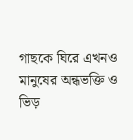গাছকে ঘিরে এখনও মানুষের অন্ধভক্তি ও ভিড়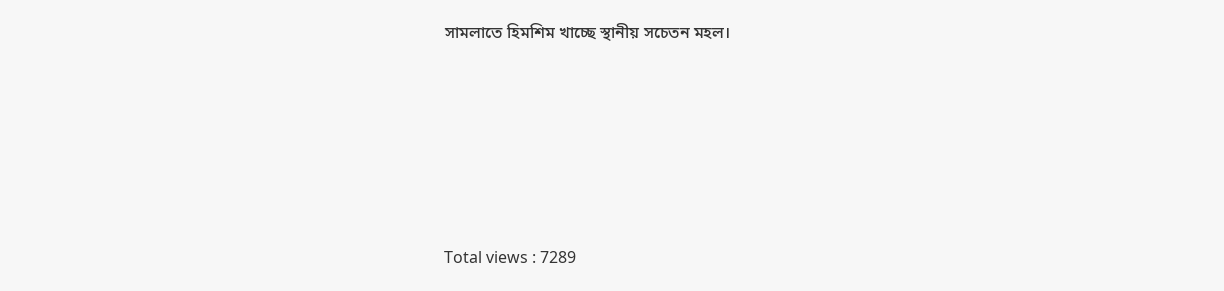সামলাতে হিমশিম খাচ্ছে স্থানীয় সচেতন মহল।






Total views : 7289